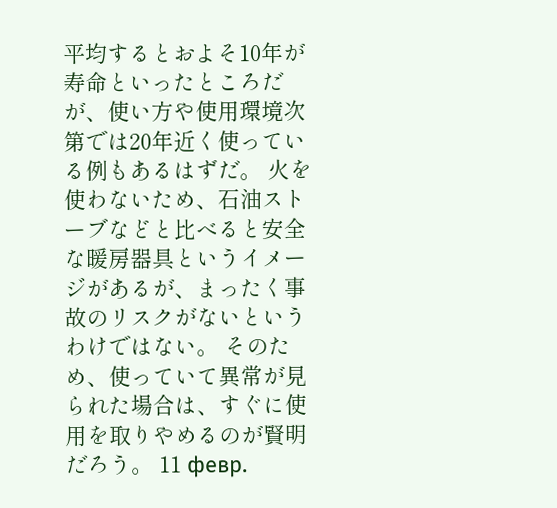平均するとおよそ10年が寿命といったところだが、使い方や使用環境次第では20年近く使っている例もあるはずだ。 火を使わないため、石油ストーブなどと比べると安全な暖房器具というイメージがあるが、まったく事故のリスクがないというわけではない。 そのため、使っていて異常が見られた場合は、すぐに使用を取りやめるのが賢明だろう。 11 февр.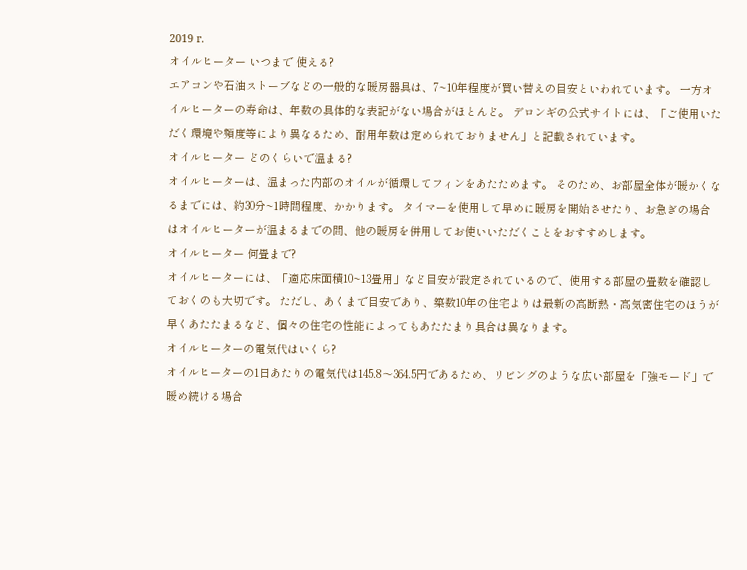2019 г.
オイルヒーター いつまで 使える?
エアコンや石油ストーブなどの一般的な暖房器具は、7~10年程度が買い替えの目安といわれています。 一方オイルヒーターの寿命は、年数の具体的な表記がない場合がほとんど。 デロンギの公式サイトには、「ご使用いただく環境や頻度等により異なるため、耐用年数は定められておりません」と記載されています。
オイルヒーター どのくらいで温まる?
オイルヒーターは、温まった内部のオイルが循環してフィンをあたためます。 そのため、お部屋全体が暖かくなるまでには、約30分~1時間程度、かかります。 タイマーを使用して早めに暖房を開始させたり、お急ぎの場合はオイルヒーターが温まるまでの間、他の暖房を併用してお使いいただくことをおすすめします。
オイルヒーター 何畳まで?
オイルヒーターには、「適応床面積10~13畳用」など目安が設定されているので、使用する部屋の畳数を確認しておくのも大切です。 ただし、あくまで目安であり、築数10年の住宅よりは最新の高断熱・高気密住宅のほうが早くあたたまるなど、個々の住宅の性能によってもあたたまり具合は異なります。
オイルヒーターの電気代はいくら?
オイルヒーターの1日あたりの電気代は145.8〜364.5円であるため、リビングのような広い部屋を「強モード」で暖め続ける場合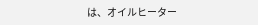は、オイルヒーター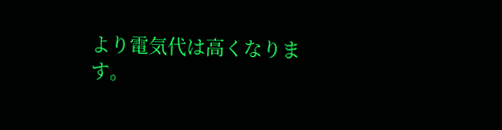より電気代は高くなります。